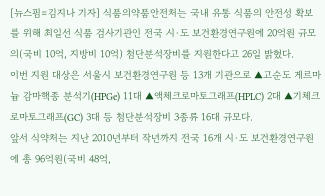[뉴스핌=김지나 기자] 식품의약품안전처는 국내 유통 식품의 안전성 확보를 위해 최일선 식품 검사기관인 전국 시·도 보건환경연구원에 20억원 규모의(국비 10억, 지방비 10억) 첨단분석장비를 지원한다고 26일 밝혔다.
이번 지원 대상은 서울시 보건환경연구원 등 13개 기관으로 ▲고순도 게르마늄 감마핵종 분석기(HPGe) 11대 ▲액체크로마토그래프(HPLC) 2대 ▲기체크로마토그래프(GC) 3대 등 첨단분석장비 3종류 16대 규모다.
앞서 식약처는 지난 2010년부터 작년까지 전국 16개 시·도 보건환경연구원에 총 96억원(국비 48억,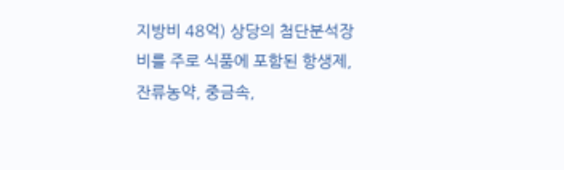지방비 48억) 상당의 첨단분석장비를 주로 식품에 포함된 항생제, 잔류농약, 중금속,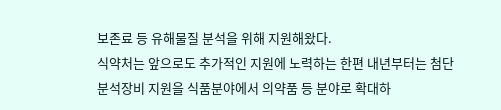보존료 등 유해물질 분석을 위해 지원해왔다.
식약처는 앞으로도 추가적인 지원에 노력하는 한편 내년부터는 첨단분석장비 지원을 식품분야에서 의약품 등 분야로 확대하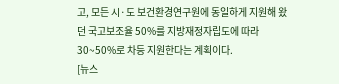고, 모든 시·도 보건환경연구원에 동일하게 지원해 왔던 국고보조율 50%를 지방재정자립도에 따라 30~50%로 차등 지원한다는 계획이다.
[뉴스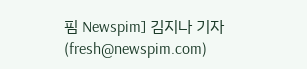핌 Newspim] 김지나 기자 (fresh@newspim.com)